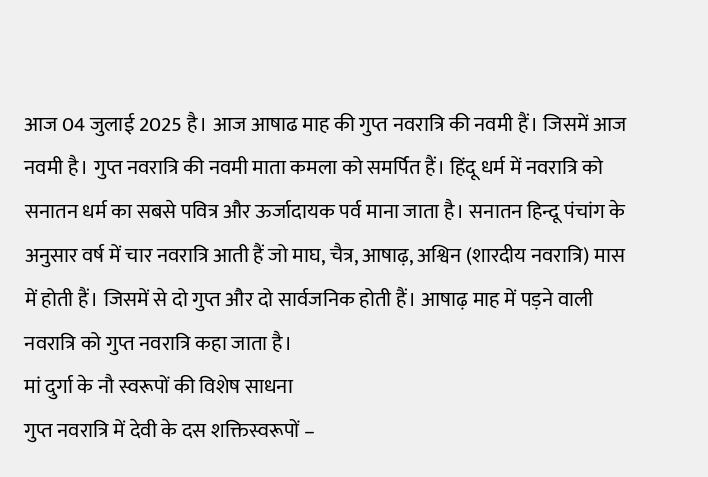आज 04 जुलाई 2025 है। आज आषाढ माह की गुप्त नवरात्रि की नवमी हैं। जिसमें आज नवमी है। गुप्त नवरात्रि की नवमी माता कमला को समर्पित हैं। हिंदू धर्म में नवरात्रि को सनातन धर्म का सबसे पवित्र और ऊर्जादायक पर्व माना जाता है। सनातन हिन्दू पंचांग के अनुसार वर्ष में चार नवरात्रि आती हैं जो माघ, चैत्र, आषाढ़, अश्विन (शारदीय नवरात्रि) मास में होती हैं। जिसमें से दो गुप्त और दो सार्वजनिक होती हैं। आषाढ़ माह में पड़ने वाली नवरात्रि को गुप्त नवरात्रि कहा जाता है।
मां दुर्गा के नौ स्वरूपों की विशेष साधना
गुप्त नवरात्रि में देवी के दस शक्तिस्वरूपों –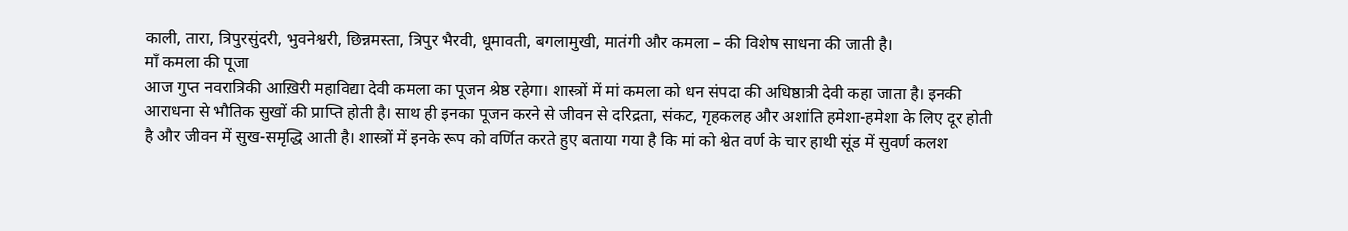काली, तारा, त्रिपुरसुंदरी, भुवनेश्वरी, छिन्नमस्ता, त्रिपुर भैरवी, धूमावती, बगलामुखी, मातंगी और कमला – की विशेष साधना की जाती है।
माँ कमला की पूजा
आज गुप्त नवरात्रिकी आख़िरी महाविद्या देवी कमला का पूजन श्रेष्ठ रहेगा। शास्त्रों में मां कमला को धन संपदा की अधिष्ठात्री देवी कहा जाता है। इनकी आराधना से भौतिक सुखों की प्राप्ति होती है। साथ ही इनका पूजन करने से जीवन से दरिद्रता, संकट, गृहकलह और अशांति हमेशा-हमेशा के लिए दूर होती है और जीवन में सुख-समृद्धि आती है। शास्त्रों में इनके रूप को वर्णित करते हुए बताया गया है कि मां को श्वेत वर्ण के चार हाथी सूंड में सुवर्ण कलश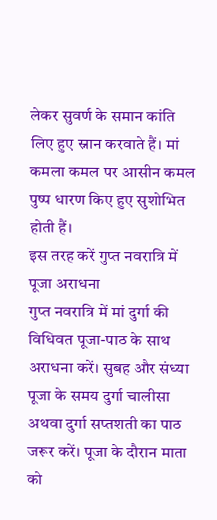लेकर सुवर्ण के समान कांति लिए हुए स्नान करवाते हैं। मां कमला कमल पर आसीन कमल पुष्प धारण किए हुए सुशोभित होती हैं।
इस तरह करें गुप्त नवरात्रि में पूजा अराधना
गुप्त नवरात्रि में मां दुर्गा की विधिवत पूजा-पाठ के साथ अराधना करें। सुबह और संध्या पूजा के समय दुर्गा चालीसा अथवा दुर्गा सप्तशती का पाठ जरूर करें। पूजा के दौरान माता को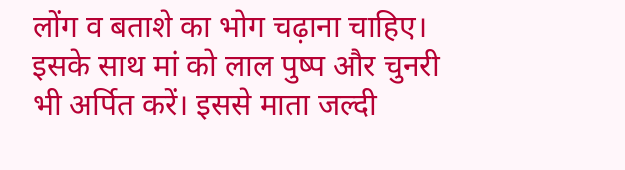लोंग व बताशे का भोग चढ़ाना चाहिए। इसके साथ मां को लाल पुष्प और चुनरी भी अर्पित करें। इससे माता जल्दी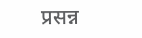प्रसन्न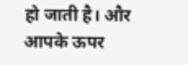हो जाती है। और आपके ऊपर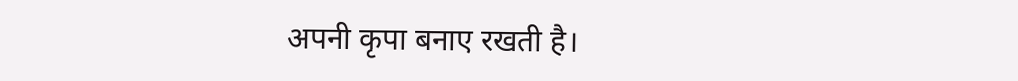अपनी कृपा बनाए रखती है।